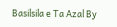Basilsila e Ta Azal By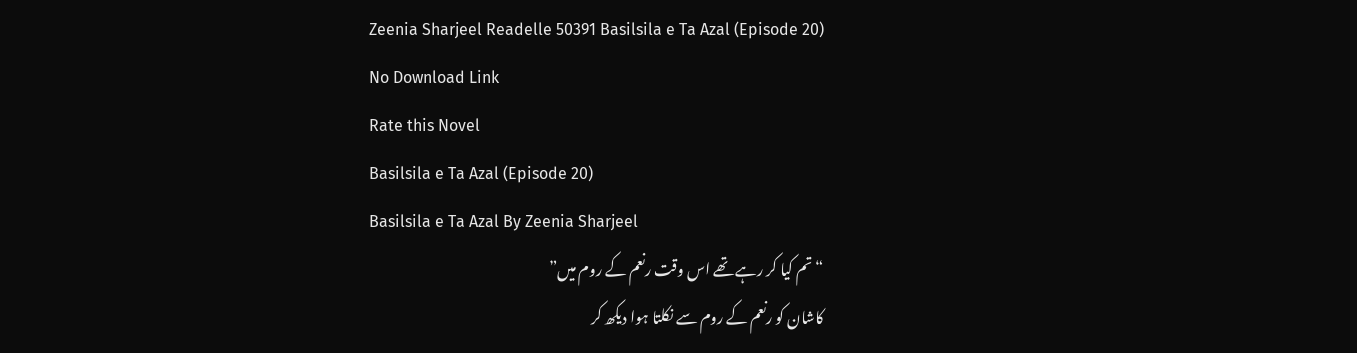Zeenia Sharjeel Readelle 50391 Basilsila e Ta Azal (Episode 20)
No Download Link
Rate this Novel
Basilsila e Ta Azal (Episode 20)
Basilsila e Ta Azal By Zeenia Sharjeel
“تم کیا کر رہے تھے اس وقت رنعم کے روم میں”
کاشان کو رنعم کے روم سے نکلتا ہوا دیکھ کر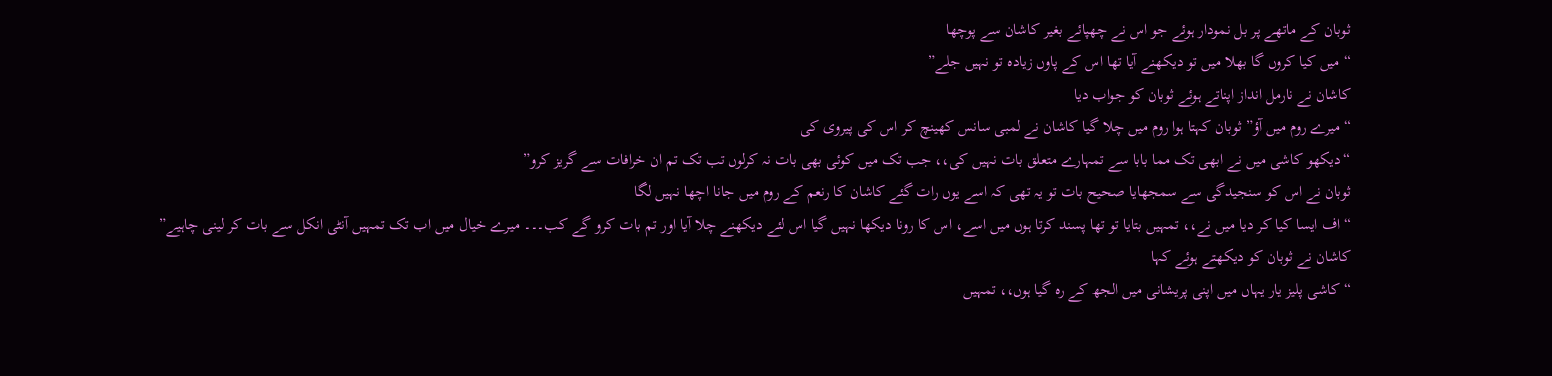ثوبان کے ماتھے پر بل نمودار ہوئے جو اس نے چھپائے بغیر کاشان سے پوچھا
“میں کیا کروں گا بھلا میں تو دیکھنے آیا تھا اس کے پاوں زیادہ تو نہیں جلے”
کاشان نے نارمل انداز اپناتے ہوئے ثوبان کو جواب دیا
“میرے روم میں آؤ” ثوبان کہتا ہوا روم میں چلا گیا کاشان نے لمبی سانس کھینچ کر اس کی پیروی کی
“دیکھو کاشی میں نے ابھی تک مما بابا سے تمہارے متعلق بات نہیں کی،، جب تک میں کوئی بھی بات نہ کرلوں تب تک تم ان خرافات سے گریز کرو”
ثوبان نے اس کو سنجیدگی سے سمجھایا صحیح بات تو یہ تھی کہ اسے یوں رات گئے کاشان کا رنعم کے روم میں جانا اچھا نہیں لگا
“اف ایسا کیا کر دیا میں نے،، تمہیں بتایا تو تھا پسند کرتا ہوں میں اسے، اس کا رونا دیکھا نہیں گیا اس لئے دیکھنے چلا آیا اور تم بات کرو گے کب۔۔۔ میرے خیال میں اب تک تمہیں آنٹی انکل سے بات کر لینی چاہیے”
کاشان نے ثوبان کو دیکھتے ہوئے کہا
“کاشی پلیز یار یہاں میں اپنی پریشانی میں الجھ کے رہ گیا ہوں،، تمہیں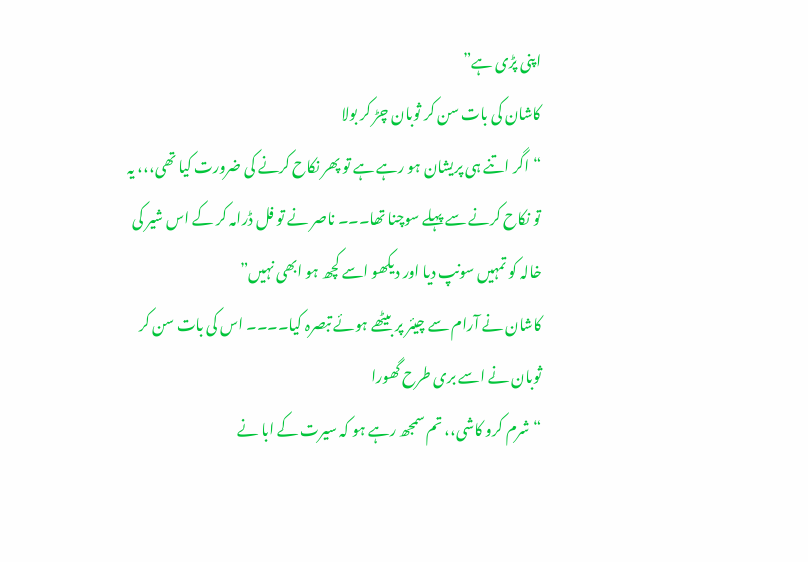اپنی پڑی ہے”
کاشان کی بات سن کر ثوبان چڑ کر بولا
“اگر اتنے ہی پریشان ہو رہے ہے تو پھر نکاح کرنے کی ضرورت کیا تھی،،، یہ تو نکاح کرنے سے پہلے سوچنا تھا۔۔۔ ناصر نے تو فل ڈرامہ کر کے اس شیر کی خالہ کو تمہیں سونپ دیا اور دیکھو اسے کچھ ہو ابھی نہیں”
کاشان نے آرام سے چیئر پر بیٹھے ہوئے تبصرہ کیا۔۔۔۔ اس کی بات سن کر ثوبان نے اسے بری طرح گھورا
“شرم کرو کاشی،، تم سمجھ رہے ہو کہ سیرت کے ابا نے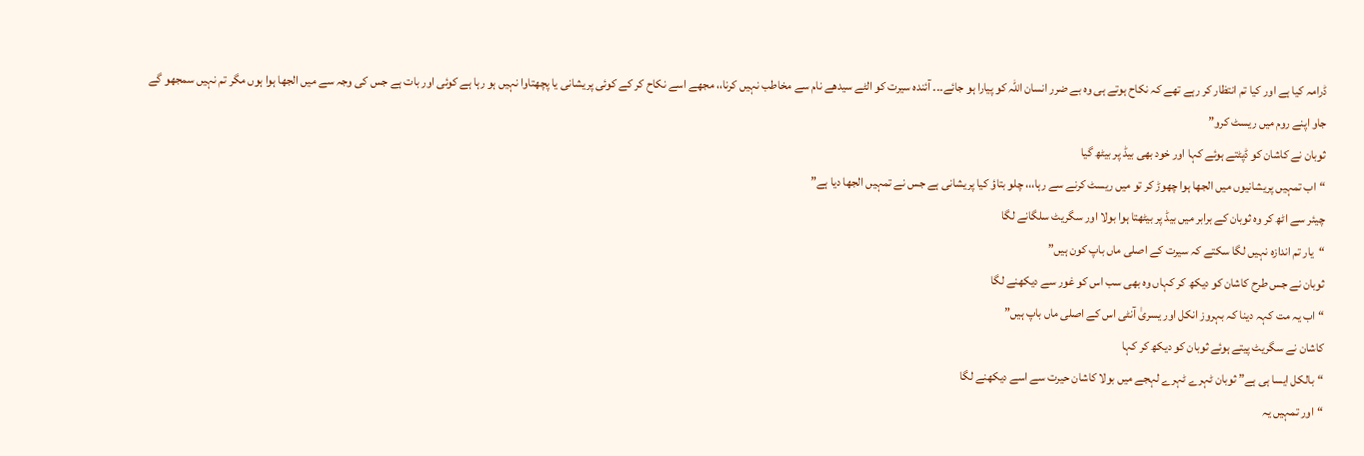ڈرامہ کیا ہے اور کیا تم انتظار کر رہے تھے کہ نکاح ہوتے ہی وہ بے ضرر انسان اللہ کو پیارا ہو جائے۔۔۔ آئندہ سیرت کو الٹے سیدھے نام سے مخاطب نہیں کرنا،، مجھے اسے نکاح کر کے کوئی پریشانی یا پچھتاوا نہیں ہو رہا ہے کوئی اور بات ہے جس کی وجہ سے میں الجھا ہوا ہوں مگر تم نہیں سمجھو گے جاو اپنے روم میں ریسٹ کرو”
ثوبان نے کاشان کو ڈپٹتے ہوئے کہا اور خود بھی بیڈ پر بیٹھ گیا
“اب تمہیں پریشانیوں میں الجھا ہوا چھوڑ کر تو میں ریسٹ کرنے سے رہا،،، چلو بتاؤ کیا پریشانی ہے جس نے تمہیں الجھا دیا ہے”
چیئر سے اٹھ کر وہ ثوبان کے برابر میں بیڈ پر بیٹھتا ہوا بولا اور سگریٹ سلگانے لگا
“یار تم اندازہ نہیں لگا سکتے کہ سیرت کے اصلی ماں باپ کون ہیں”
ثوبان نے جس طرح کاشان کو دیکھ کر کہاں وہ بھی سب اس کو غور سے دیکھنے لگا
“اب یہ مت کہہ دینا کہ بہروز انکل اور یسریٰ آنٹی اس کے اصلی ماں باپ ہیں”
کاشان نے سگریٹ پیتے ہوئے ثوبان کو دیکھ کر کہا
“بالکل ایسا ہی ہے” ثوبان ٹہرے ٹہرے لہجے میں بولا کاشان حیرت سے اسے دیکھنے لگا
“اور تمہیں یہ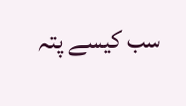سب کیسے پتہ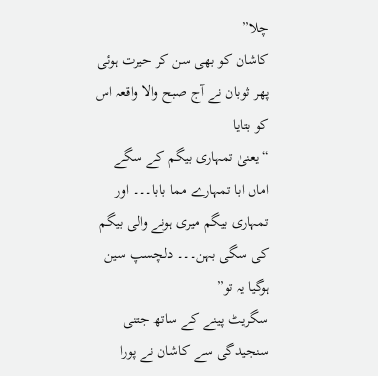چلا”
کاشان کو بھی سن کر حیرت ہوئی پھر ثوبان نے آج صبح والا واقعہ اس کو بتایا
“یعنیٰ تمہاری بیگم کے سگے اماں ابا تمہارے مما بابا۔۔۔ اور تمہاری بیگم میری ہونے والی بیگم کی سگی بہن۔۔۔ دلچسپ سین ہوگیا یہ تو”
سگریٹ پینے کے ساتھ جتنی سنجیدگی سے کاشان نے پورا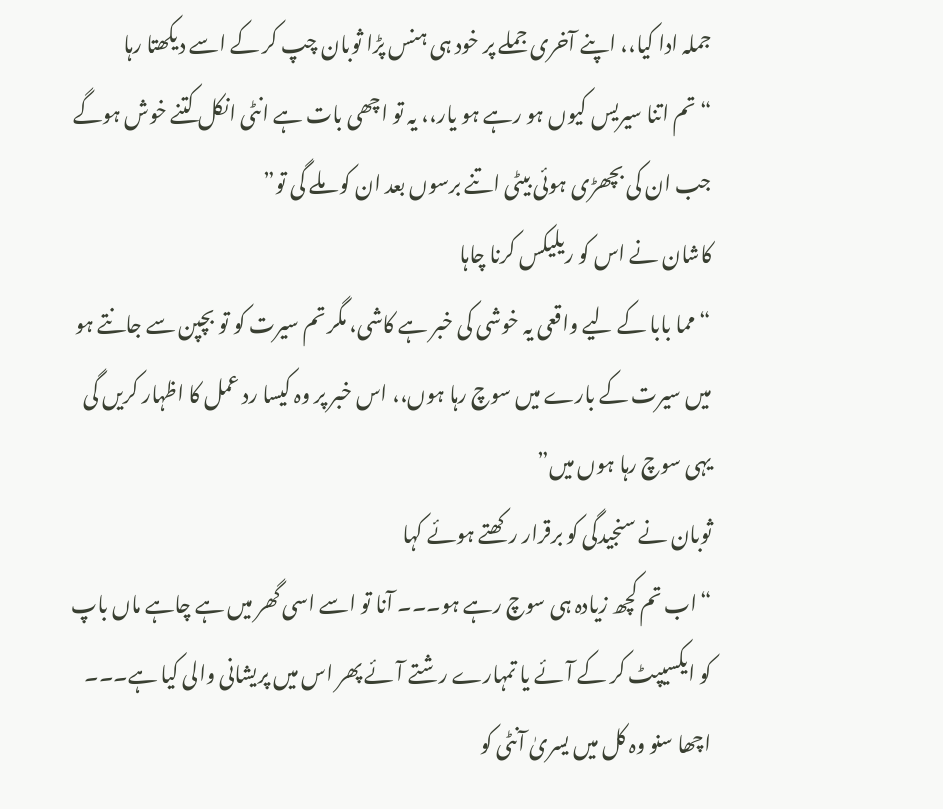جملہ ادا کیا،، اپنے آخری جملے پر خود ہی ہنس پڑا ثوبان چپ کر کے اسے دیکھتا رہا
“تم اتنا سیریس کیوں ہو رہے ہو یار،، یہ تو اچھی بات ہے انٹی انکل کتنے خوش ہوگے جب ان کی بچھڑی ہوئی بیٹی اتنے برسوں بعد ان کو ملے گی تو”
کاشان نے اس کو ریلیکس کرنا چاہا
“مما بابا کے لیے واقعی یہ خوشی کی خبر ہے کاشی، مگر تم سیرت کو تو بچپن سے جانتے ہو میں سیرت کے بارے میں سوچ رہا ہوں،، اس خبر پر وہ کیسا رد عمل کا اظہار کریں گی یہی سوچ رہا ہوں میں”
ثوبان نے سنجیدگی کو برقرار رکھتے ہوئے کہا
“اب تم کچھ زیادہ ہی سوچ رہے ہو۔۔۔ آنا تو اسے اسی گھر میں ہے چاہے ماں باپ کو ایکسیپٹ کر کے آئے یا تمہارے رشتے آئے پھر اس میں پریشانی والی کیا ہے۔۔۔ اچھا سنو وہ کل میں یسریٰ آنٹی کو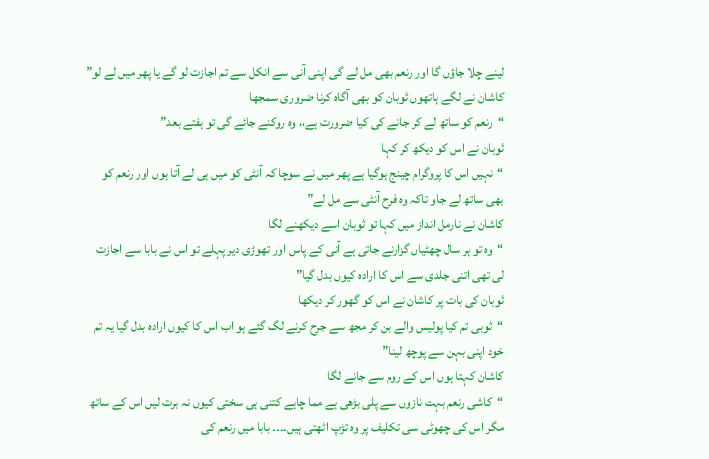لینے چلا جاؤں گا اور رنعم بھی مل لے گی اپنی آنی سے انکل سے تم اجازت لو گے یا پھر میں لے لو”
کاشان نے لگے ہاتھوں ثوبان کو بھی آگاہ کرنا ضروری سمجھا
“رنعم کو ساتھ لے کر جانے کی کیا ضرورت ہے،، وہ روکنے جائے گی تو ہفتے بعد”
ثوبان نے اس کو دیکھ کر کہا
“نہیں اس کا پروگرام چینج ہوگیا ہے پھر میں نے سوچا کہ آنٹی کو میں ہی لے آتا ہوں اور رنعم کو بھی ساتھ لے جاو تاکہ وہ فرح آنٹی سے مل لے”
کاشان نے نارمل انداز میں کہا تو ثوبان اسے دیکھنے لگا
“وہ تو ہر سال چھٹیاں گزارنے جاتی ہے آنی کے پاس اور تھوڑی دیر پہلے تو اس نے بابا سے اجازت لی تھی اتنی جلدی سے اس کا ارادہ کیوں بدل گیا”
ثوبان کی بات پر کاشان نے اس کو گھور کر دیکھا
“ثوبی تم کیا پولیس والے بن کر مجھ سے جرح کرنے لگ گئے ہو اب اس کا کیوں ارادہ بدل گیا یہ تم خود اپنی بہن سے پوچھ لینا”
کاشان کہتا ہوں اس کے روم سے جانے لگا
“کاشی رنعم بہت نازوں سے پلی بڑھی ہے مما چاہے کتنی ہی سختی کیوں نہ برت لیں اس کے ساتھ مگر اس کی چھوٹی سی تکلیف پر وہ تڑپ اٹھتی ہیں۔۔۔۔ بابا میں رنعم کی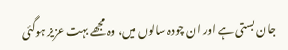جان بستی ہے اور ان چودہ سالوں میں، وہ مجھے بہت عزیز ہوگئی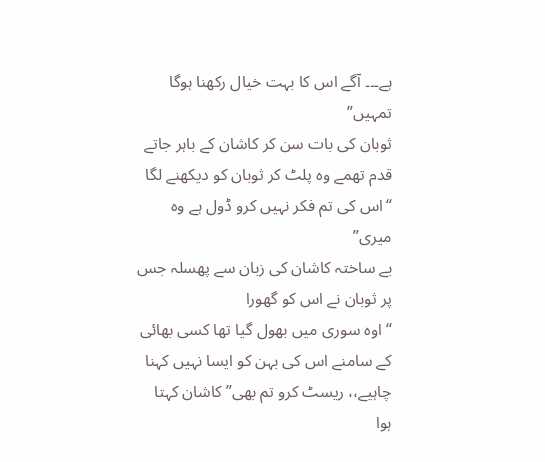ہے۔۔۔ آگے اس کا بہت خیال رکھنا ہوگا تمہیں”
ثوبان کی بات سن کر کاشان کے باہر جاتے قدم تھمے وہ پلٹ کر ثوبان کو دیکھنے لگا
“اس کی تم فکر نہیں کرو ڈول ہے وہ میری”
بے ساختہ کاشان کی زبان سے پھسلہ جس پر ثوبان نے اس کو گھورا
“اوہ سوری میں بھول گیا تھا کسی بھائی کے سامنے اس کی بہن کو ایسا نہیں کہنا چاہیے،، ریسٹ کرو تم بھی” کاشان کہتا ہوا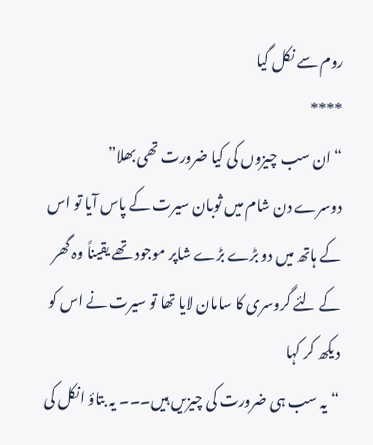روم سے نکل گیا
****
“ان سب چیزوں کی کیا ضرورت تھی بھلا”
دوسرے دن شام میں ثوبان سیرت کے پاس آیا تو اس کے ہاتھ میں دو بڑے بڑے شاپر موجود تھے یقیناً وہ گھر کے لئے گروسری کا سامان لایا تھا تو سیرت نے اس کو دیکھ کر کہا
“یہ سب ہی ضرورت کی چیزیں ہیں۔۔۔ یہ بتاؤ انکل کی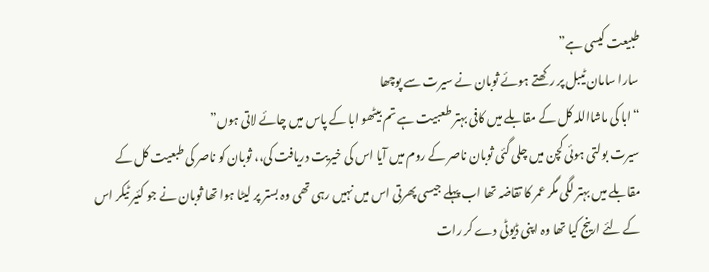طبیعت کیسی ہے”
سارا سامان ٹیبل پر رکھتے ہوئے ثوبان نے سیرت سے پوچھا
“ابا کی ماشااللہ کل کے مقابلے میں کافی بہتر طعبیت ہے تم بیٹھو ابا کے پاس میں چائے لاتی ہوں”
سیرت بولتی ہوئی کچن میں چلی گئی ثوبان ناصر کے روم میں آیا اس کی خیریت دریافت کی،، ثوبان کو ناصر کی طبعیت کل کے مقابلے میں بہتر لگی مگر عمر کا تقاضہ تھا اب پہلے جیسی پھرتی اس میں نہیں رہی تھی وہ بستر پر لیٹا ہوا تھا ثوبان نے جو کئیر ٹیکر اس کے لئے ارینج کیا تھا وہ اپنی ڈیوٹی دے کر رات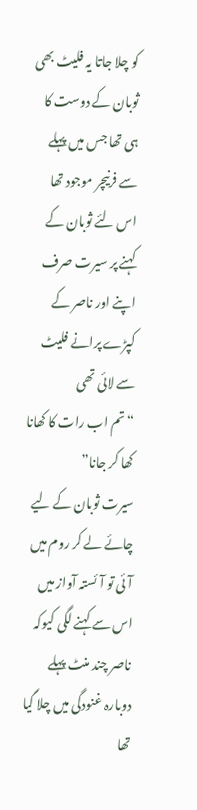کو چلا جاتا یہ فلیٹ بھی ثوبان کے دوست کا ہی تھا جس میں پہلے سے فرنیچر موجود تھا اس لئے ثوبان کے کہنے پر سیرت صرف اپنے اور ناصر کے کپڑے پرانے فلیٹ سے لائی تھی
“تم اب رات کا کھانا کھا کر جانا”
سیرت ثوبان کے لیے چائے لے کر روم میں آئی تو آئستہ آواز میں اس سے کہنے لگی کیوکہ ناصر چند منٹ پہلے دوبارہ غنودگی میں چلا گیا تھا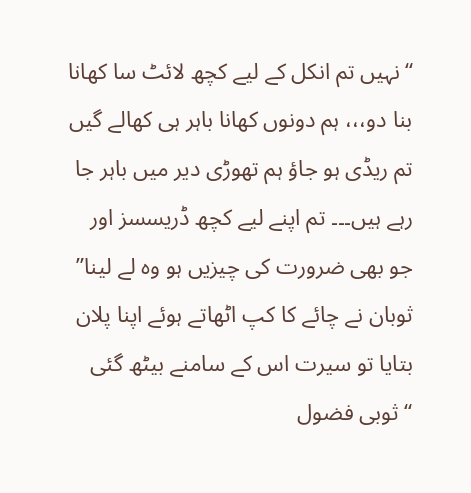“نہیں تم انکل کے لیے کچھ لائٹ سا کھانا بنا دو،،، ہم دونوں کھانا باہر ہی کھالے گیں تم ریڈی ہو جاؤ ہم تھوڑی دیر میں باہر جا رہے ہیں۔۔۔ تم اپنے لیے کچھ ڈریسسز اور جو بھی ضرورت کی چیزیں ہو وہ لے لینا”
ثوبان نے چائے کا کپ اٹھاتے ہوئے اپنا پلان بتایا تو سیرت اس کے سامنے بیٹھ گئی
“ثوبی فضول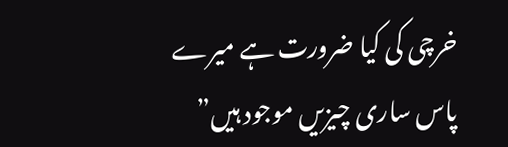خرچی کی کیا ضرورت ہے میرے پاس ساری چیزیں موجود ہیں”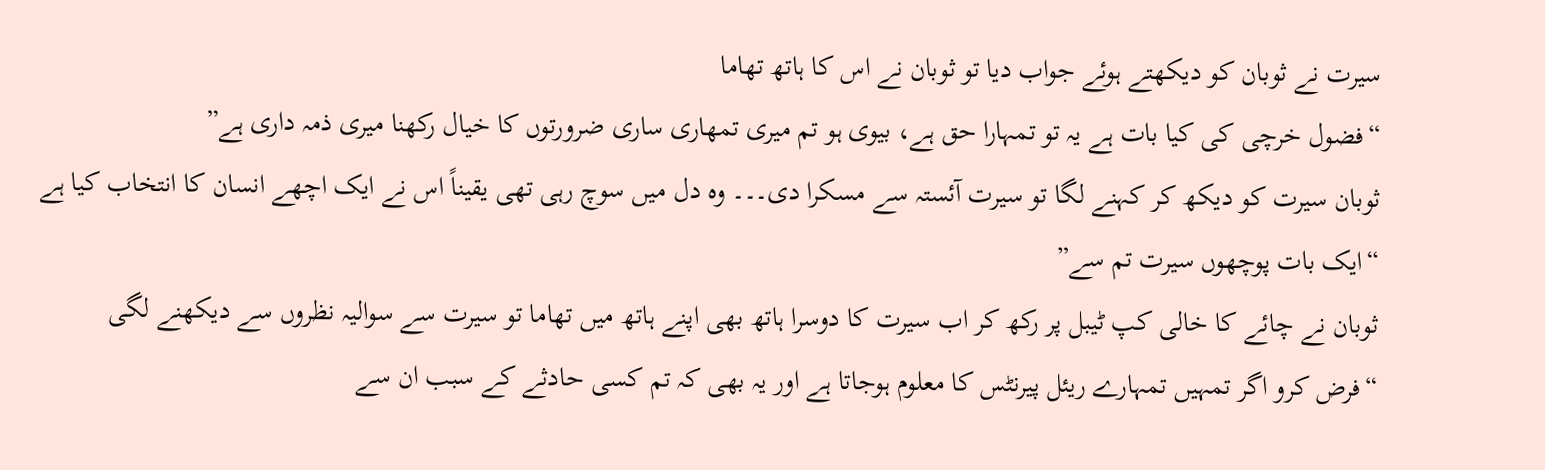سیرت نے ثوبان کو دیکھتے ہوئے جواب دیا تو ثوبان نے اس کا ہاتھ تھاما
“فضول خرچی کی کیا بات ہے یہ تو تمہارا حق ہے، بیوی ہو تم میری تمھاری ساری ضرورتوں کا خیال رکھنا میری ذمہ داری ہے”
ثوبان سیرت کو دیکھ کر کہنے لگا تو سیرت آئستہ سے مسکرا دی۔۔۔ وہ دل میں سوچ رہی تھی یقیناً اس نے ایک اچھے انسان کا انتخاب کیا ہے
“ایک بات پوچھوں سیرت تم سے”
ثوبان نے چائے کا خالی کپ ٹیبل پر رکھ کر اب سیرت کا دوسرا ہاتھ بھی اپنے ہاتھ میں تھاما تو سیرت سے سوالیہ نظروں سے دیکھنے لگی
“فرض کرو اگر تمہیں تمہارے ریئل پیرنٹس کا معلوم ہوجاتا ہے اور یہ بھی کہ تم کسی حادثے کے سبب ان سے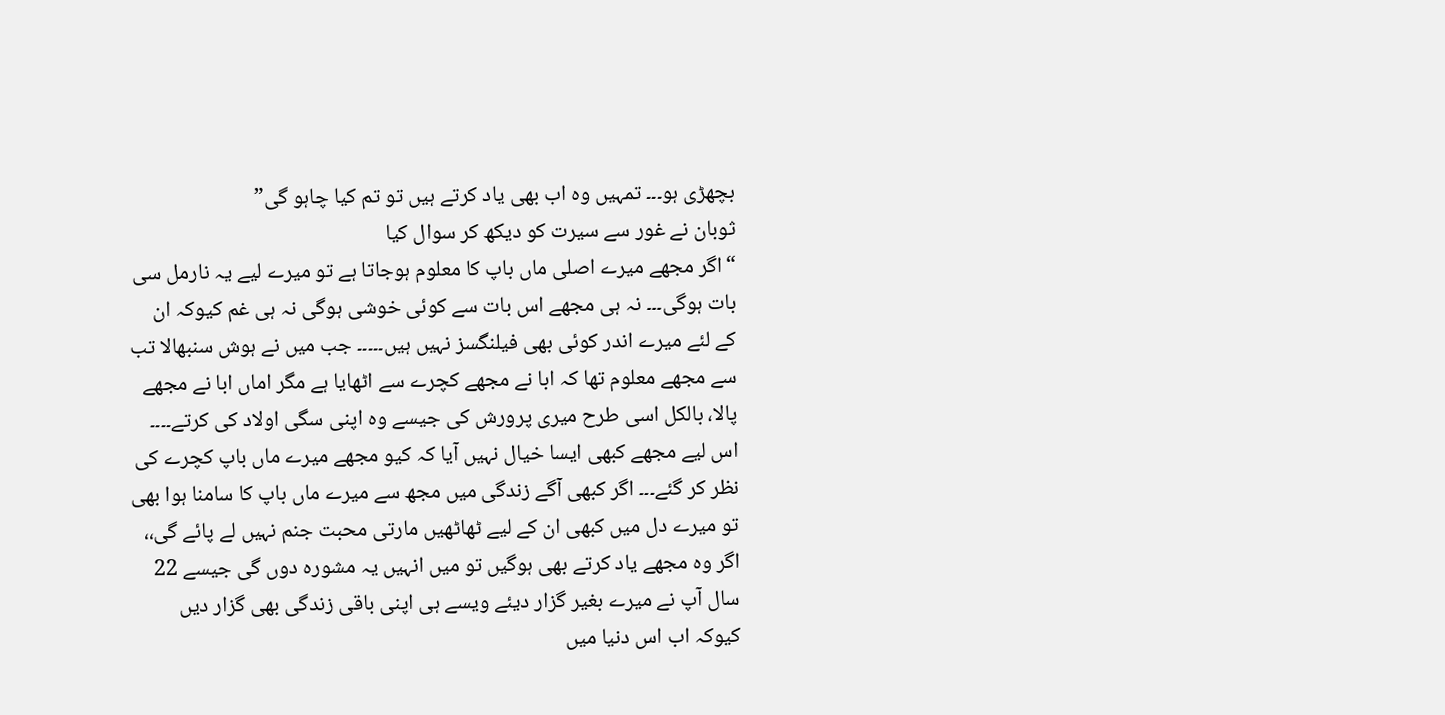بچھڑی ہو۔۔۔ تمہیں وہ اب بھی یاد کرتے ہیں تو تم کیا چاہو گی”
ثوبان نے غور سے سیرت کو دیکھ کر سوال کیا
“اگر مجھے میرے اصلی ماں باپ کا معلوم ہوجاتا ہے تو میرے لیے یہ نارمل سی بات ہوگی۔۔۔ نہ ہی مجھے اس بات سے کوئی خوشی ہوگی نہ ہی غم کیوکہ ان کے لئے میرے اندر کوئی بھی فیلنگسز نہیں ہیں۔۔۔۔۔ جب میں نے ہوش سنبھالا تب سے مجھے معلوم تھا کہ ابا نے مجھے کچرے سے اٹھایا ہے مگر اماں ابا نے مجھے پالا، بالکل اسی طرح میری پرورش کی جیسے وہ اپنی سگی اولاد کی کرتے۔۔۔۔ اس لیے مجھے کبھی ایسا خیال نہیں آیا کہ کیو مجھے میرے ماں باپ کچرے کی نظر کر گئے۔۔۔ اگر کبھی آگے زندگی میں مجھ سے میرے ماں باپ کا سامنا ہوا بھی تو میرے دل میں کبھی ان کے لیے ٹھاٹھیں مارتی محبت جنم نہیں لے پائے گی،، اگر وہ مجھے یاد کرتے بھی ہوگیں تو میں انہیں یہ مشورہ دوں گی جیسے 22 سال آپ نے میرے بغیر گزار دیئے ویسے ہی اپنی باقی زندگی بھی گزار دیں کیوکہ اب اس دنیا میں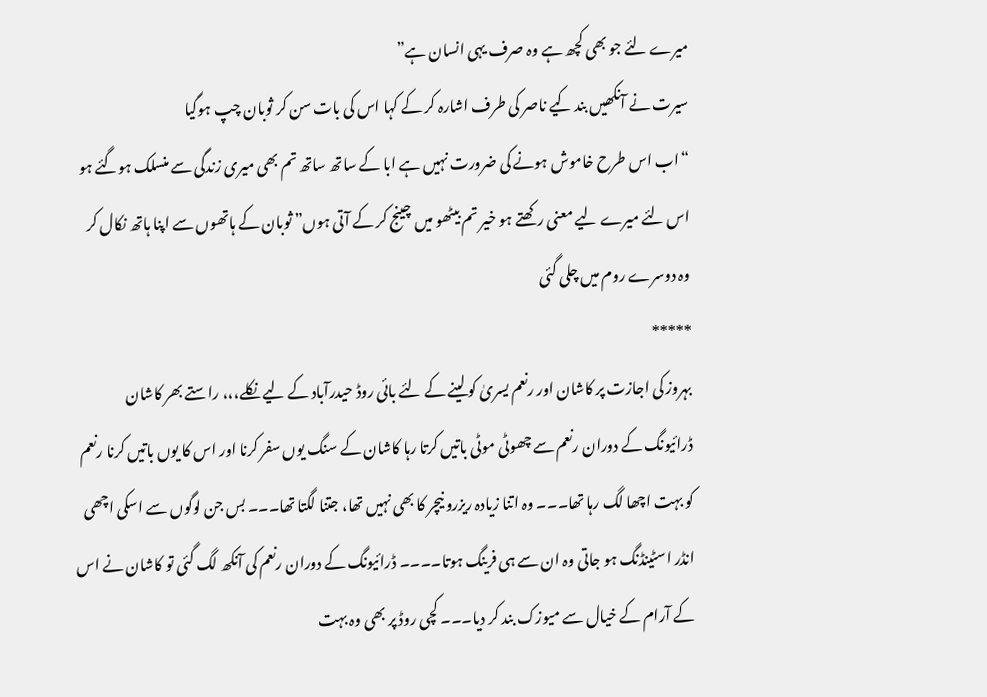میرے لئے جو بھی کچھ ہے وہ صرف یہی انسان ہے”
سیرت نے آنکھیں بند کیے ناصر کی طرف اشارہ کر کے کہا اس کی بات سن کر ثوبان چپ ہوگیا
“اب اس طرح خاموش ہونے کی ضرورت نہیں ہے ابا کے ساتھ ساتھ تم بھی میری زندگی سے منسلک ہوگئے ہو اس لئے میرے لیے معنی رکھتے ہو خیر تم بیٹھو میں چینج کر کے آتی ہوں” ثوبان کے ہاتھوں سے اپنا ہاتھ نکال کر وہ دوسرے روم میں چلی گئی
*****
بہروز کی اجازت پر کاشان اور رنعم یسریٰ کو لینے کے لئے بائی روڈ حیدرآباد کے لیے نکلے،،، راستے بھر کاشان ڈرائیونگ کے دوران رنعم سے چھوٹی موٹی باتیں کرتا رہا کاشان کے سنگ یوں سفر کرنا اور اس کا یوں باتیں کرنا رنعم کو بہت اچھا لگ رہا تھا۔۔۔ وہ اتنا زیادہ ریزرو نیچر کا بھی نہیں تھا، جتنا لگتا تھا۔۔۔ بس جن لوگوں سے اسکی اچھی انڈر اسٹینڈنگ ہو جاتی وہ ان سے ہی فرینگ ہوتا۔۔۔۔ ڈرائیونگ کے دوران رنعم کی آنکھ لگ گئی تو کاشان نے اس کے آرام کے خیال سے میوزک بند کر دیا۔۔۔ کچی روڈ پر بھی وہ بہت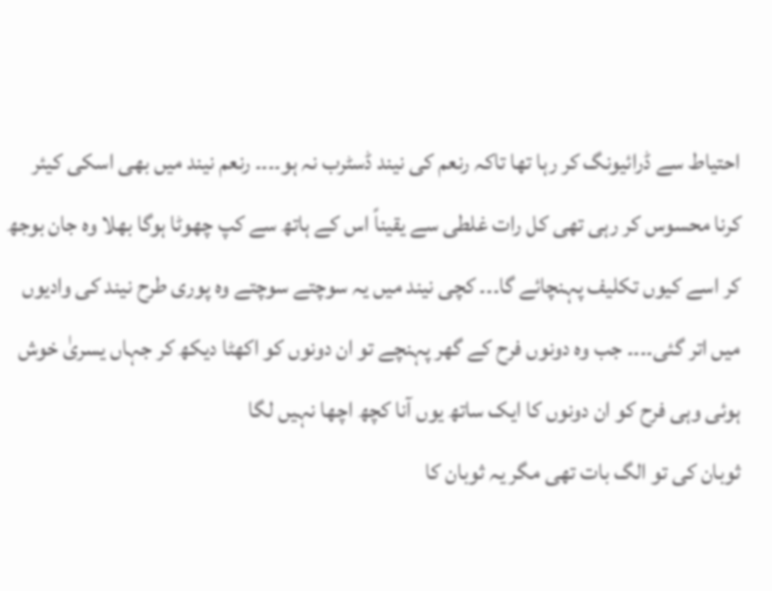احتیاط سے ڈرائیونگ کر رہا تھا تاکہ رنعم کی نیند ڈسٹرب نہ ہو۔۔۔۔ رنعم نیند میں بھی اسکی کیئر کرنا محسوس کر رہی تھی کل رات غلطی سے یقیناً اس کے ہاتھ سے کپ چھوٹا ہوگا بھلا وہ جان بوجھ کر اسے کیوں تکلیف پہنچائے گا۔۔۔ کچی نیند میں یہ سوچتے سوچتے وہ پوری طرح نیند کی وادیوں میں اتر گئی۔۔۔۔ جب وہ دونوں فرح کے گھر پہنچے تو ان دونوں کو اکھٹا دیکھ کر جہاں یسریٰ خوش ہوئی وہی فرح کو ان دونوں کا ایک ساتھ یوں آنا کچھ اچھا نہیں لگا
ثوبان کی تو الگ بات تھی مگر یہ ثوبان کا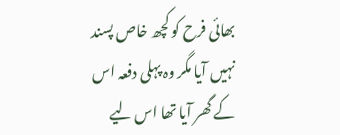بھائی فرح کو کچھ خاص پسند نہیں آیا مگر وہ پہلی دفعہ اس کے گھر آیا تھا اس لیے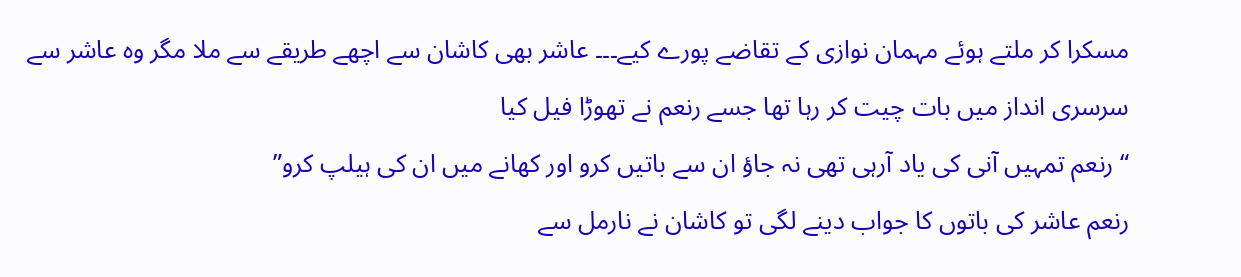مسکرا کر ملتے ہوئے مہمان نوازی کے تقاضے پورے کیے۔۔۔ عاشر بھی کاشان سے اچھے طریقے سے ملا مگر وہ عاشر سے سرسری انداز میں بات چیت کر رہا تھا جسے رنعم نے تھوڑا فیل کیا
“رنعم تمہیں آنی کی یاد آرہی تھی نہ جاؤ ان سے باتیں کرو اور کھانے میں ان کی ہیلپ کرو”
رنعم عاشر کی باتوں کا جواب دینے لگی تو کاشان نے نارمل سے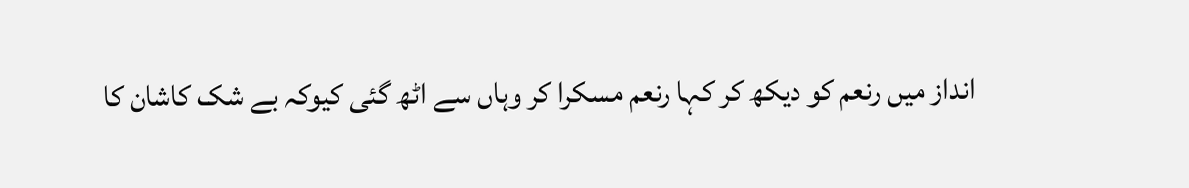انداز میں رنعم کو دیکھ کر کہا رنعم مسکرا کر وہاں سے اٹھ گئی کیوکہ بے شک کاشان کا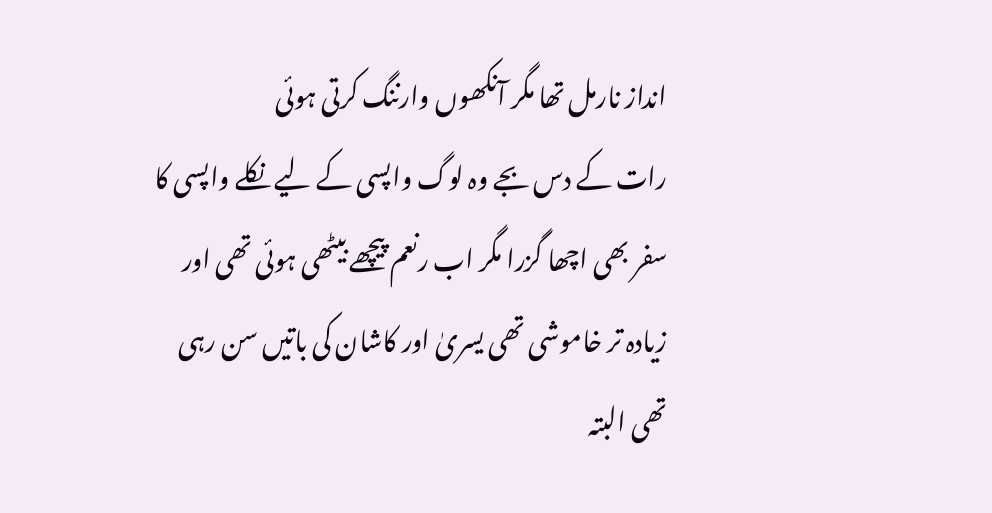انداز نارمل تھا مگر آنکھوں وارننگ کرتی ہوئی
رات کے دس بجے وہ لوگ واپسی کے لیے نکلے واپسی کا سفر بھی اچھا گزرا مگر اب رنعم پیچھے بیٹھی ہوئی تھی اور زیادہ تر خاموشی تھی یسریٰ اور کاشان کی باتیں سن رہی تھی البتہ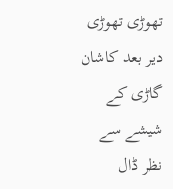تھوڑی تھوڑی دیر بعد کاشان گاڑی کے شیشے سے نظر ڈال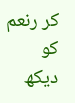کر رنعم کو دیکھ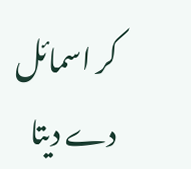کر اسمائل دے دیتا